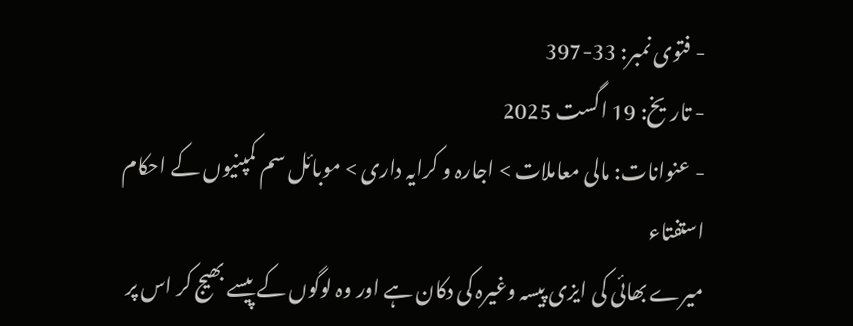- فتوی نمبر: 33-397
- تاریخ: 19 اگست 2025
- عنوانات: مالی معاملات > اجارہ و کرایہ داری > موبائل سم کمپنیوں کے احکام
استفتاء
میرے بھائی کی ایزی پیسہ وغیرہ کی دکان ہے اور وہ لوگوں کے پیسے بھیج کر اس پر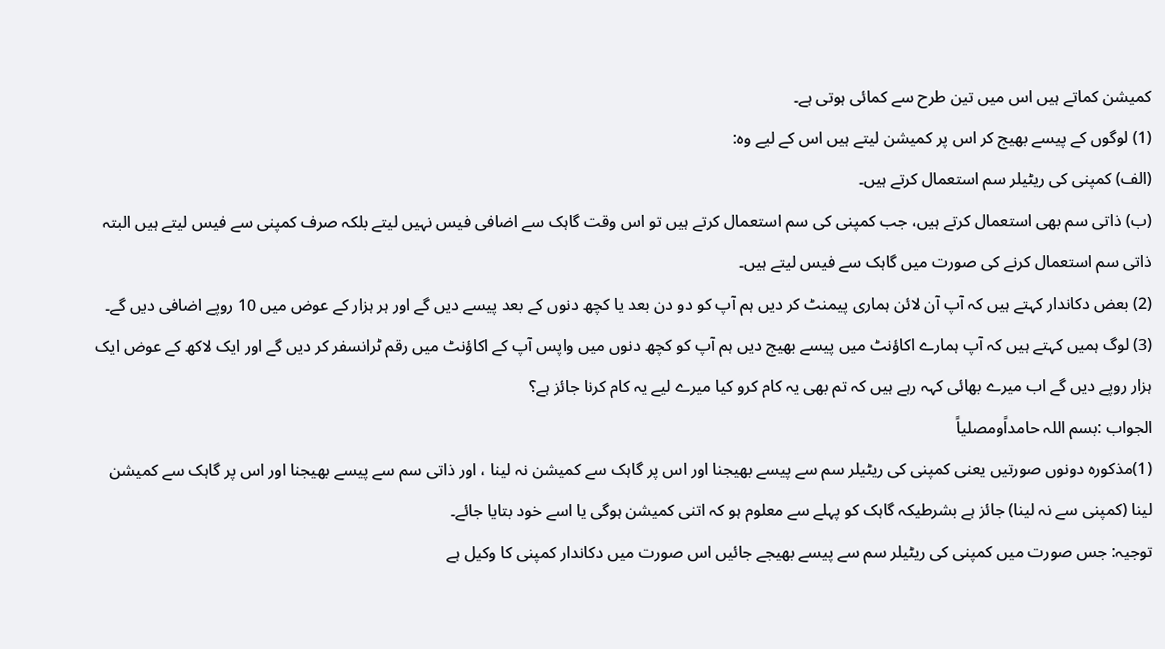کمیشن کماتے ہیں اس میں تین طرح سے کمائی ہوتی ہے۔
(1) لوگوں کے پیسے بھیج کر اس پر کمیشن لیتے ہیں اس کے لیے وہ:
(الف) کمپنی کی ریٹیلر سم استعمال کرتے ہیں۔
(ب) ذاتی سم بھی استعمال کرتے ہیں، جب کمپنی کی سم استعمال کرتے ہیں تو اس وقت گاہک سے اضافی فیس نہیں لیتے بلکہ صرف کمپنی سے فیس لیتے ہیں البتہ ذاتی سم استعمال کرنے کی صورت میں گاہک سے فیس لیتے ہیں۔
(2) بعض دکاندار کہتے ہیں کہ آپ آن لائن ہماری پیمنٹ کر دیں ہم آپ کو دو دن بعد یا کچھ دنوں کے بعد پیسے دیں گے اور ہر ہزار کے عوض میں 10 روپے اضافی دیں گے۔
(3) لوگ ہمیں کہتے ہیں کہ آپ ہمارے اکاؤنٹ میں پیسے بھیج دیں ہم آپ کو کچھ دنوں میں واپس آپ کے اکاؤنٹ میں رقم ٹرانسفر کر دیں گے اور ایک لاکھ کے عوض ایک ہزار روپے دیں گے اب میرے بھائی کہہ رہے ہیں کہ تم بھی یہ کام کرو کیا میرے لیے یہ کام کرنا جائز ہے؟
الجواب :بسم اللہ حامداًومصلیاً
(1)مذکورہ دونوں صورتیں یعنی کمپنی کی ریٹیلر سم سے پیسے بھیجنا اور اس پر گاہک سے کمیشن نہ لینا ، اور ذاتی سم سے پیسے بھیجنا اور اس پر گاہک سے کمیشن لینا (کمپنی سے نہ لینا) جائز ہے بشرطیکہ گاہک کو پہلے سے معلوم ہو کہ اتنی کمیشن ہوگی یا اسے خود بتایا جائے۔
توجیہ: جس صورت میں کمپنی کی ریٹیلر سم سے پیسے بھیجے جائیں اس صورت میں دکاندار کمپنی کا وکیل ہے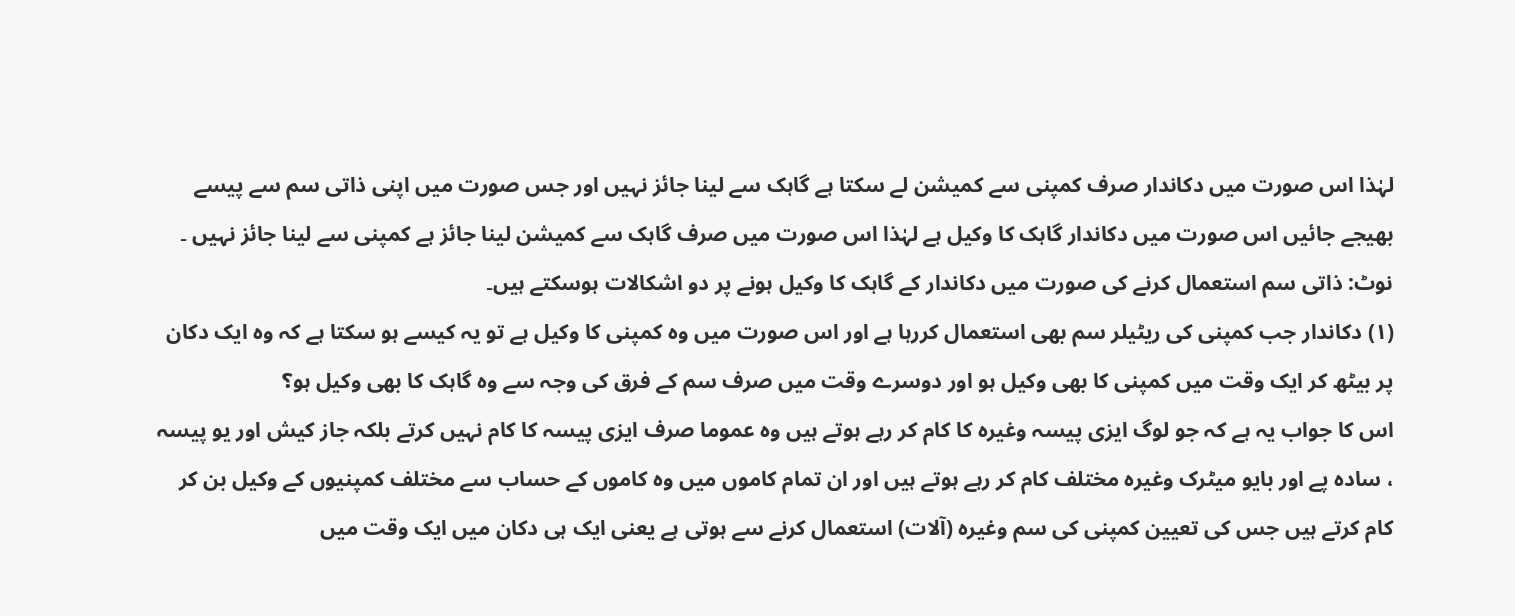لہٰذا اس صورت میں دکاندار صرف کمپنی سے کمیشن لے سکتا ہے گاہک سے لینا جائز نہیں اور جس صورت میں اپنی ذاتی سم سے پیسے بھیجے جائیں اس صورت میں دکاندار گاہک کا وکیل ہے لہٰذا اس صورت میں صرف گاہک سے کمیشن لینا جائز ہے کمپنی سے لینا جائز نہیں ۔
نوٹ: ذاتی سم استعمال کرنے کی صورت میں دکاندار کے گاہک کا وکیل ہونے پر دو اشکالات ہوسکتے ہیں۔
(۱) دکاندار جب کمپنی کی ریٹیلر سم بھی استعمال کررہا ہے اور اس صورت میں وہ کمپنی کا وکیل ہے تو یہ کیسے ہو سکتا ہے کہ وہ ایک دکان پر بیٹھ کر ایک وقت میں کمپنی کا بھی وکیل ہو اور دوسرے وقت میں صرف سم کے فرق کی وجہ سے وہ گاہک کا بھی وکیل ہو؟
اس کا جواب یہ ہے کہ جو لوگ ایزی پیسہ وغیرہ کا کام کر رہے ہوتے ہیں وہ عموما صرف ایزی پیسہ کا کام نہیں کرتے بلکہ جاز کیش اور یو پیسہ ، سادہ پے اور بایو میٹرک وغیرہ مختلف کام کر رہے ہوتے ہیں اور ان تمام کاموں میں وہ کاموں کے حساب سے مختلف کمپنیوں کے وکیل بن کر کام کرتے ہیں جس کی تعیین کمپنی کی سم وغیرہ (آلات) استعمال کرنے سے ہوتی ہے یعنی ایک ہی دکان میں ایک وقت میں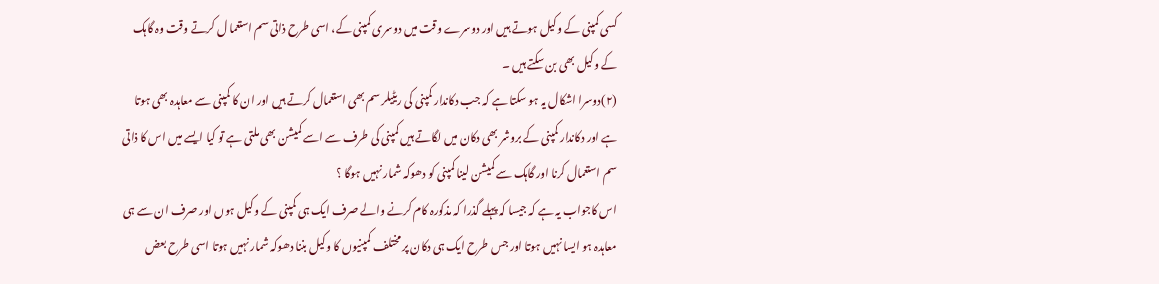کسی کمپنی کے وکیل ہوتے ہیں اور دوسرے وقت میں دوسری کمپنی کے، اسی طرح ذاتی سم استعما ل کرتے وقت وہ گاہک کے وکیل بھی بن سکتے ہیں ۔
(۲)دوسرا اشکال یہ ہو سکتا ہے کہ جب دکاندار کمپنی کی ریٹیلر سم بھی استعمال کرتے ہیں اور ان کا کمپنی سے معاہدہ بھی ہوتا ہے اور دکاندار کمپنی کے بروشر بھی دکان میں لگاتے ہیں کمپنی کی طرف سے اسے کمیشن بھی ملتی ہے تو کیا ایسے میں اس کا ذاتی سم استعمال کرنا اور گاہک سے کمیشن لینا کمپنی کو دھوکہ شمار نہیں ہوگا ؟
اس کاجواب یہ ہے کہ جیسا کہ پہلے گذرا کہ مذکورہ کام کرنے والے صرف ایک ہی کمپنی کے وکیل ہوں اور صرف ان سے ہی معاہدہ ہو ایسا نہیں ہوتا اور جس طرح ایک ہی دکان پر مختلف کمپنیوں کا وکیل بننا دھوکہ شمار نہیں ہوتا اسی طرح بعض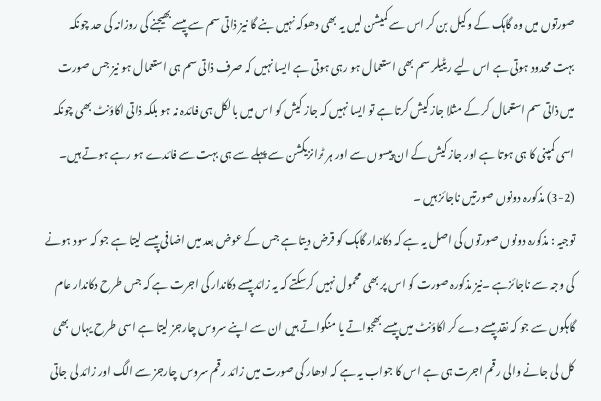صورتوں میں وہ گاہک کے وکیل بن کر اس سے کمیشن لیں یہ بھی دھوکہ نہیں بنے گا نیز ذاتی سم سے پیسے بھیجنے کی روزانہ کی حد چونکہ بہت محدود ہوتی ہے اس لیے ریٹیلر سم بھی استعمال ہو رہی ہوتی ہے ایسا نہیں کہ صرف ذاتی سم ہی استعمال ہو نیز جس صورت میں ذاتی سم استعمال کر کے مثلا جاز کیش کرتا ہے تو ایسا نہیں کہ جاز کیش کو اس میں بالکل ہی فائدہ نہ ہو بلکہ ذاتی اکاؤنٹ بھی چونکہ اسی کمپنی کا ہی ہوتا ہے اور جاز کیش کے ان پیسوں سے اور ہر ٹرانزیکشن سے پہلے سے ہی بہت سے فائدے ہو رہے ہوتے ہیں۔
(3-2) مذکورہ دونوں صورتیں ناجائز ہیں ۔
توجیہ : مذکورہ دونوں صورتوں کی اصل یہ ہے کہ دکاندار گاہک کو قرض دیتا ہے جس کے عوض بعد میں اضافی پیسے لیتا ہے جو کہ سود ہونے کی وجہ سے ناجائزہے ۔نیز مذکورہ صورت کو اس پر بھی محمول نہیں کرسکتے کہ یہ زائد پیسے دکاندار کی اجرت ہے کہ جس طرح دکاندار عام گاہکوں سے جو کہ نقد پیسے دے کر اکاؤنٹ میں پیسے بھجواتے یا منگواتے ہیں ان سے اپنے سروس چارجز لیتا ہے اسی طرح یہاں بھی کل لی جانے والی رقم اجرت ہی ہے اس کا جواب یہ ہے کہ ادھار کی صورت میں زائد رقم سروس چارجز سے الگ اور زائد لی جاتی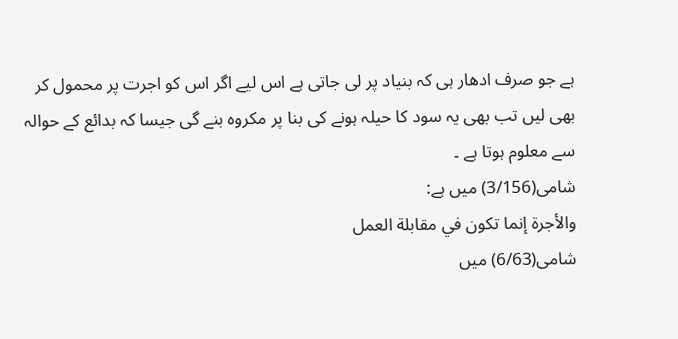ہے جو صرف ادھار ہی کہ بنیاد پر لی جاتی ہے اس لیے اگر اس کو اجرت پر محمول کر بھی لیں تب بھی یہ سود کا حیلہ ہونے کی بنا پر مکروہ بنے گی جیسا کہ بدائع کے حوالہ سے معلوم ہوتا ہے ۔
شامی(3/156) میں ہے:
والأجرة إنما تكون في مقابلة العمل
شامی(6/63) میں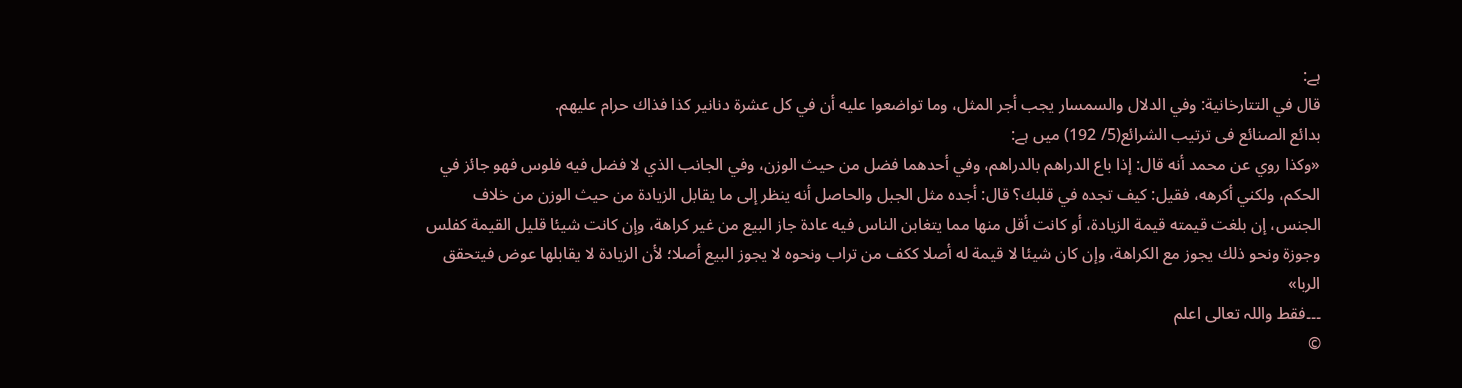ہے:
قال في التتارخانية: وفي الدلال والسمسار يجب أجر المثل، وما تواضعوا عليه أن في كل عشرة دنانير كذا فذاك حرام عليهم.
بدائع الصنائع فی ترتيب الشرائع(5/ 192) میں ہے:
«وكذا روي عن محمد أنه قال: إذا باع الدراهم بالدراهم، وفي أحدهما فضل من حيث الوزن، وفي الجانب الذي لا فضل فيه فلوس فهو جائز في الحكم، ولكني أكرهه، فقيل: كيف تجده في قلبك؟ قال: أجده مثل الجبل والحاصل أنه ينظر إلى ما يقابل الزيادة من حيث الوزن من خلاف الجنس، إن بلغت قيمته قيمة الزيادة، أو كانت أقل منها مما يتغابن الناس فيه عادة جاز البيع من غير كراهة، وإن كانت شيئا قليل القيمة كفلس وجوزة ونحو ذلك يجوز مع الكراهة، وإن كان شيئا لا قيمة له أصلا ككف من تراب ونحوه لا يجوز البيع أصلا؛ لأن الزيادة لا يقابلها عوض فيتحقق الربا»
۔۔۔فقط واللہ تعالی اعلم
©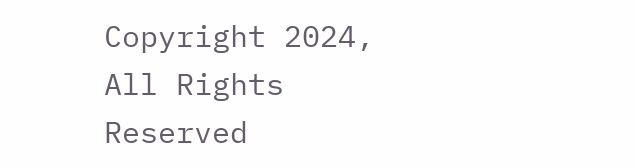Copyright 2024, All Rights Reserved